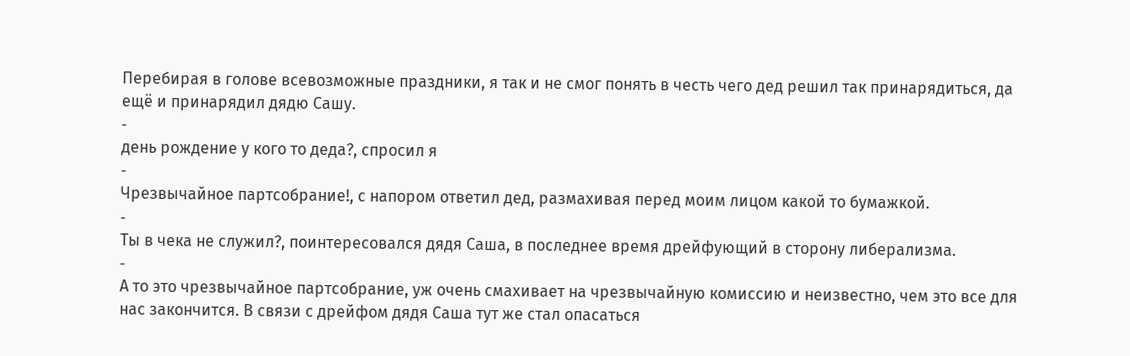Перебирая в голове всевозможные праздники, я так и не смог понять в честь чего дед решил так принарядиться, да ещё и принарядил дядю Сашу.
⁃
день рождение у кого то деда?, спросил я
⁃
Чрезвычайное партсобрание!, с напором ответил дед, размахивая перед моим лицом какой то бумажкой.
⁃
Ты в чека не служил?, поинтересовался дядя Саша, в последнее время дрейфующий в сторону либерализма.
⁃
А то это чрезвычайное партсобрание, уж очень смахивает на чрезвычайную комиссию и неизвестно, чем это все для нас закончится. В связи с дрейфом дядя Саша тут же стал опасаться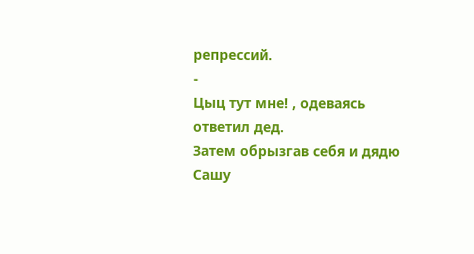репрессий.
⁃
Цыц тут мне! , одеваясь ответил дед.
Затем обрызгав себя и дядю Сашу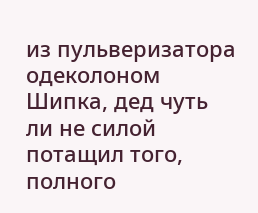из пульверизатора одеколоном Шипка, дед чуть ли не силой потащил того, полного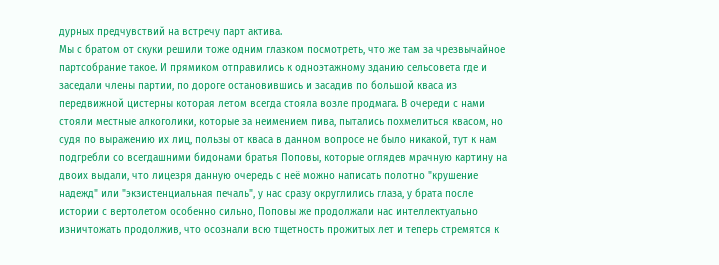дурных предчувствий на встречу парт актива.
Мы с братом от скуки решили тоже одним глазком посмотреть, что же там за чрезвычайное партсобрание такое. И прямиком отправились к одноэтажному зданию сельсовета где и заседали члены партии, по дороге остановившись и засадив по большой кваса из передвижной цистерны которая летом всегда стояла возле продмага. В очереди с нами стояли местные алкоголики, которые за неимением пива, пытались похмелиться квасом, но судя по выражению их лиц, пользы от кваса в данном вопросе не было никакой, тут к нам подгребли со всегдашними бидонами братья Поповы, которые оглядев мрачную картину на двоих выдали, что лицезря данную очередь с неё можно написать полотно "крушение надежд" или "экзистенциальная печаль", у нас сразу округлились глаза, у брата после истории с вертолетом особенно сильно, Поповы же продолжали нас интеллектуально изничтожать продолжив, что осознали всю тщетность прожитых лет и теперь стремятся к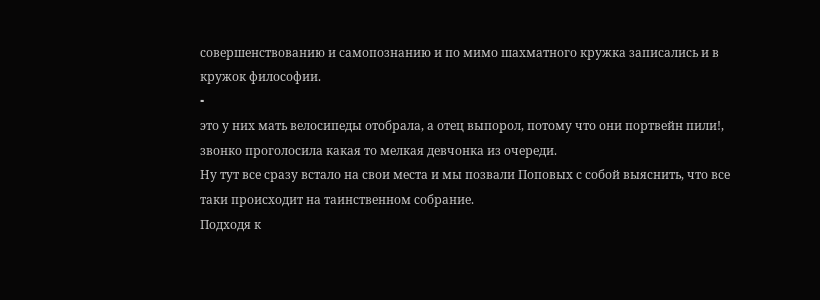совершенствованию и самопознанию и по мимо шахматного кружка записались и в кружок философии.
⁃
это у них мать велосипеды отобрала, а отец выпорол, потому что они портвейн пили!, звонко проголосила какая то мелкая девчонка из очереди.
Ну тут все сразу встало на свои места и мы позвали Поповых с собой выяснить, что все таки происходит на таинственном собрание.
Подходя к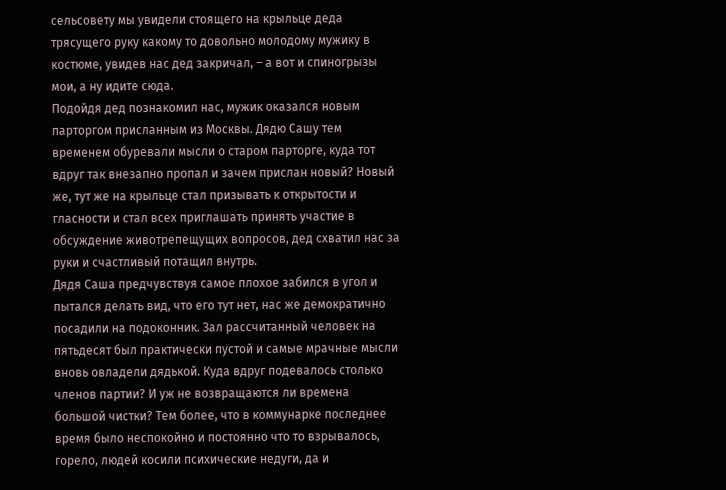сельсовету мы увидели стоящего на крыльце деда трясущего руку какому то довольно молодому мужику в костюме, увидев нас дед закричал, – а вот и спиногрызы мои, а ну идите сюда.
Подойдя дед познакомил нас, мужик оказался новым парторгом присланным из Москвы. Дядю Сашу тем временем обуревали мысли о старом парторге, куда тот вдруг так внезапно пропал и зачем прислан новый? Новый же, тут же на крыльце стал призывать к открытости и гласности и стал всех приглашать принять участие в обсуждение животрепещущих вопросов, дед схватил нас за руки и счастливый потащил внутрь.
Дядя Саша предчувствуя самое плохое забился в угол и пытался делать вид, что его тут нет, нас же демократично посадили на подоконник. Зал рассчитанный человек на пятьдесят был практически пустой и самые мрачные мысли вновь овладели дядькой. Куда вдруг подевалось столько членов партии? И уж не возвращаются ли времена большой чистки? Тем более, что в коммунарке последнее время было неспокойно и постоянно что то взрывалось, горело, людей косили психические недуги, да и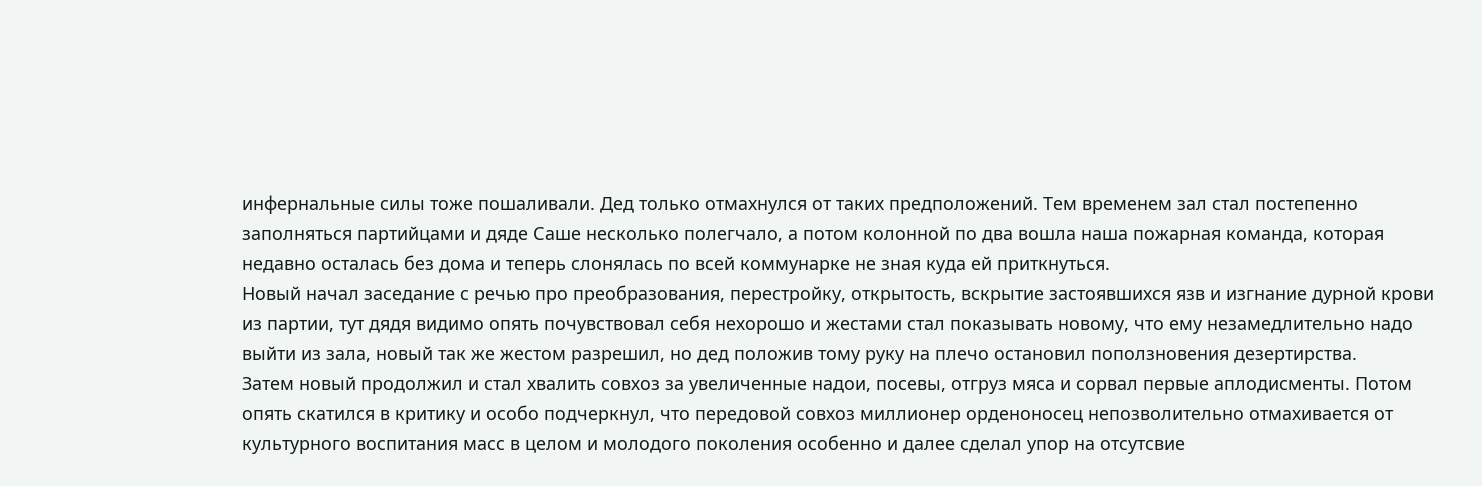инфернальные силы тоже пошаливали. Дед только отмахнулся от таких предположений. Тем временем зал стал постепенно заполняться партийцами и дяде Саше несколько полегчало, а потом колонной по два вошла наша пожарная команда, которая недавно осталась без дома и теперь слонялась по всей коммунарке не зная куда ей приткнуться.
Новый начал заседание с речью про преобразования, перестройку, открытость, вскрытие застоявшихся язв и изгнание дурной крови из партии, тут дядя видимо опять почувствовал себя нехорошо и жестами стал показывать новому, что ему незамедлительно надо выйти из зала, новый так же жестом разрешил, но дед положив тому руку на плечо остановил поползновения дезертирства.
Затем новый продолжил и стал хвалить совхоз за увеличенные надои, посевы, отгруз мяса и сорвал первые аплодисменты. Потом опять скатился в критику и особо подчеркнул, что передовой совхоз миллионер орденоносец непозволительно отмахивается от культурного воспитания масс в целом и молодого поколения особенно и далее сделал упор на отсутсвие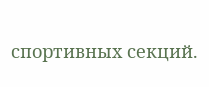спортивных секций.